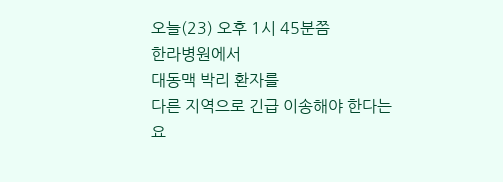오늘(23) 오후 1시 45분쯤
한라병원에서
대동맥 박리 환자를
다른 지역으로 긴급 이송해야 한다는 요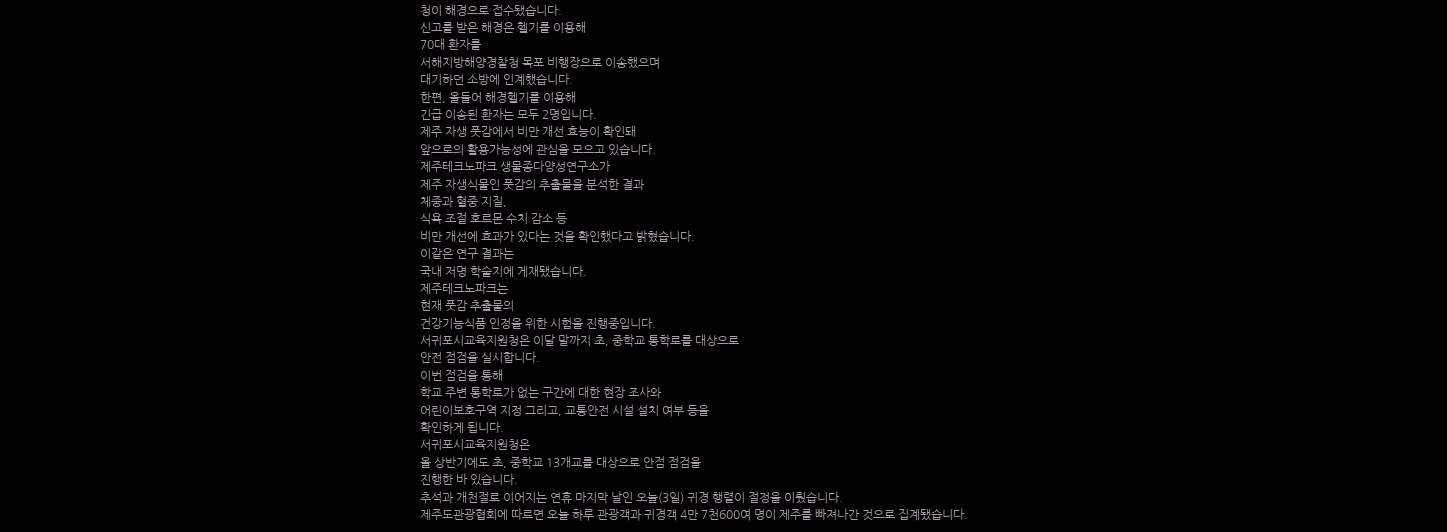청이 해경으로 접수됐습니다.
신고를 받은 해경은 헬기를 이용해
70대 환자를
서해지방해양경찰청 목포 비행장으로 이송했으며
대기하던 소방에 인계했습니다.
한편, 올들어 해경헬기를 이용해
긴급 이송된 환자는 모두 2명입니다.
제주 자생 풋감에서 비만 개선 효능이 확인돼
앞으로의 활용가능성에 관심을 모으고 있습니다.
제주테크노파크 생물종다양성연구소가
제주 자생식물인 풋감의 추출물을 분석한 결과
체중과 혈중 지질,
식욕 조절 호르몬 수치 감소 등
비만 개선에 효과가 있다는 것을 확인했다고 밝혔습니다.
이같은 연구 결과는
국내 저명 학술지에 게재됐습니다.
제주테크노파크는
현재 풋감 추출물의
건강기능식품 인정을 위한 시험을 진행중입니다.
서귀포시교육지원청은 이달 말까지 초, 중학교 통학로를 대상으로
안전 점검을 실시합니다.
이번 점검을 통해
학교 주변 통학로가 없는 구간에 대한 현장 조사와
어린이보호구역 지정 그리고, 교통안전 시설 설치 여부 등을
확인하게 됩니다.
서귀포시교육지원청은
올 상반기에도 초, 중학교 13개교를 대상으로 안점 점검을
진행한 바 있습니다.
추석과 개천절로 이어지는 연휴 마지막 날인 오늘(3일) 귀경 행렬이 절정을 이뤘습니다.
제주도관광협회에 따르면 오늘 하루 관광객과 귀경객 4만 7천600여 명이 제주를 빠져나간 것으로 집계됐습니다.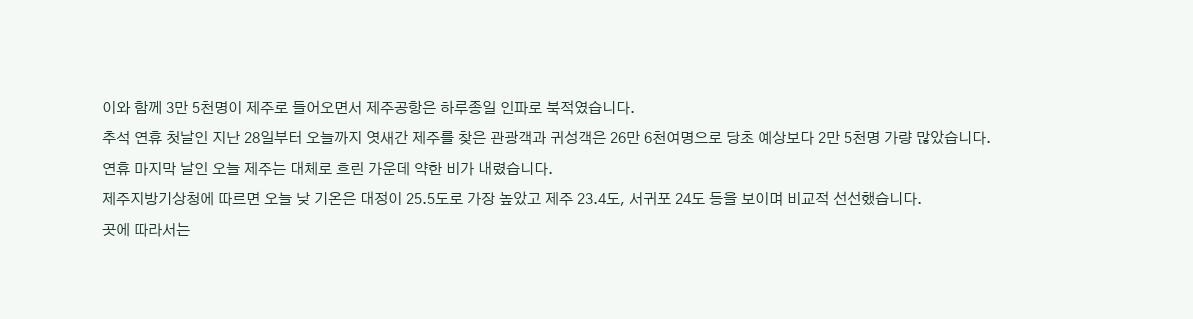이와 함께 3만 5천명이 제주로 들어오면서 제주공항은 하루종일 인파로 북적였습니다.
추석 연휴 첫날인 지난 28일부터 오늘까지 엿새간 제주를 찾은 관광객과 귀성객은 26만 6천여명으로 당초 예상보다 2만 5천명 가량 많았습니다.
연휴 마지막 날인 오늘 제주는 대체로 흐린 가운데 약한 비가 내렸습니다.
제주지방기상청에 따르면 오늘 낮 기온은 대정이 25.5도로 가장 높았고 제주 23.4도, 서귀포 24도 등을 보이며 비교적 선선했습니다.
곳에 따라서는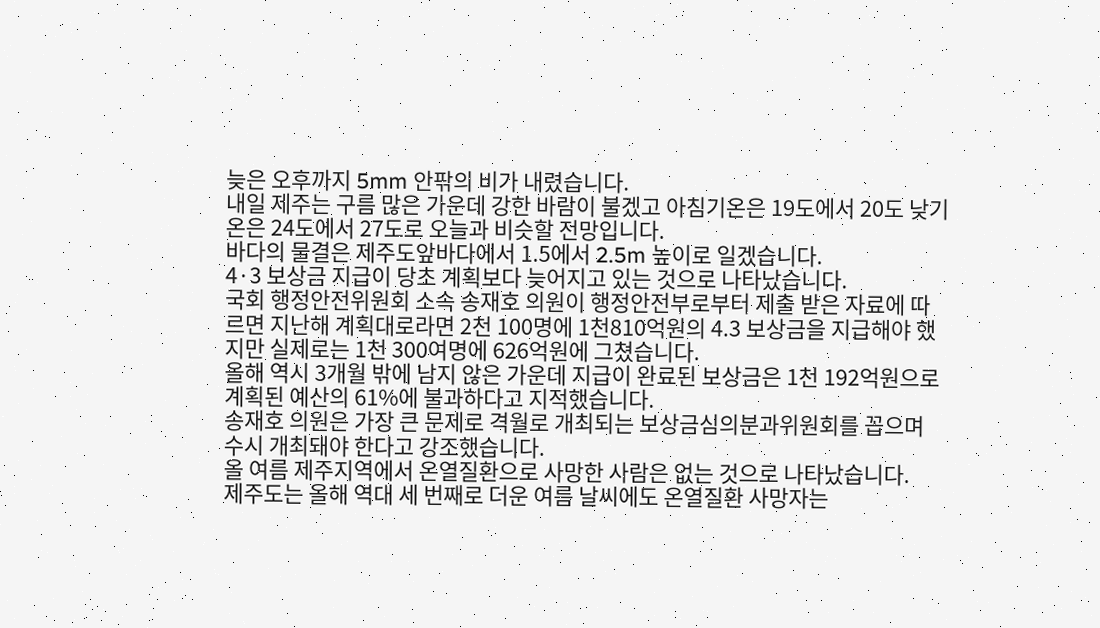늦은 오후까지 5mm 안팎의 비가 내렸습니다.
내일 제주는 구름 많은 가운데 강한 바람이 불겠고 아침기온은 19도에서 20도 낮기온은 24도에서 27도로 오늘과 비슷할 전망입니다.
바다의 물결은 제주도앞바다에서 1.5에서 2.5m 높이로 일겠습니다.
4·3 보상금 지급이 당초 계획보다 늦어지고 있는 것으로 나타났습니다.
국회 행정안전위원회 소속 송재호 의원이 행정안전부로부터 제출 받은 자료에 따르면 지난해 계획대로라면 2천 100명에 1천810억원의 4.3 보상금을 지급해야 했지만 실제로는 1천 300여명에 626억원에 그쳤습니다.
올해 역시 3개월 밖에 남지 않은 가운데 지급이 완료된 보상금은 1천 192억원으로 계획된 예산의 61%에 불과하다고 지적했습니다.
송재호 의원은 가장 큰 문제로 격월로 개최되는 보상금심의분과위원회를 꼽으며 수시 개최돼야 한다고 강조했습니다.
올 여름 제주지역에서 온열질환으로 사망한 사람은 없는 것으로 나타났습니다.
제주도는 올해 역대 세 번째로 더운 여름 날씨에도 온열질환 사망자는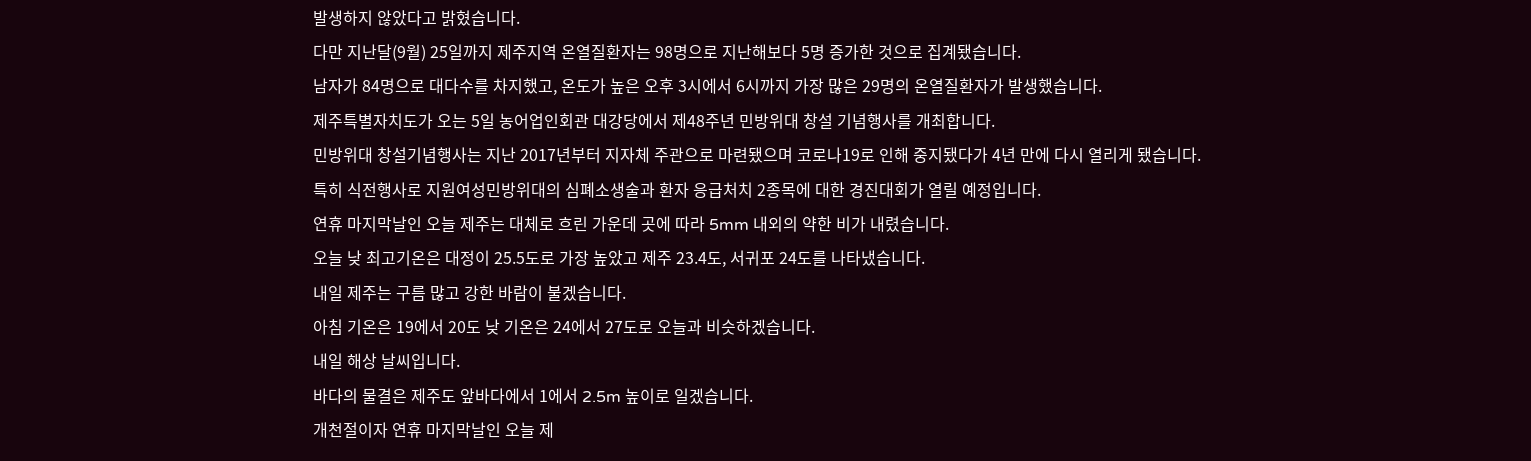발생하지 않았다고 밝혔습니다.
다만 지난달(9월) 25일까지 제주지역 온열질환자는 98명으로 지난해보다 5명 증가한 것으로 집계됐습니다.
남자가 84명으로 대다수를 차지했고, 온도가 높은 오후 3시에서 6시까지 가장 많은 29명의 온열질환자가 발생했습니다.
제주특별자치도가 오는 5일 농어업인회관 대강당에서 제48주년 민방위대 창설 기념행사를 개최합니다.
민방위대 창설기념행사는 지난 2017년부터 지자체 주관으로 마련됐으며 코로나19로 인해 중지됐다가 4년 만에 다시 열리게 됐습니다.
특히 식전행사로 지원여성민방위대의 심폐소생술과 환자 응급처치 2종목에 대한 경진대회가 열릴 예정입니다.
연휴 마지막날인 오늘 제주는 대체로 흐린 가운데 곳에 따라 5mm 내외의 약한 비가 내렸습니다.
오늘 낮 최고기온은 대정이 25.5도로 가장 높았고 제주 23.4도, 서귀포 24도를 나타냈습니다.
내일 제주는 구름 많고 강한 바람이 불겠습니다.
아침 기온은 19에서 20도 낮 기온은 24에서 27도로 오늘과 비슷하겠습니다.
내일 해상 날씨입니다.
바다의 물결은 제주도 앞바다에서 1에서 2.5m 높이로 일겠습니다.
개천절이자 연휴 마지막날인 오늘 제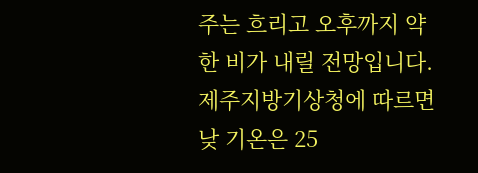주는 흐리고 오후까지 약한 비가 내릴 전망입니다.
제주지방기상청에 따르면 낮 기온은 25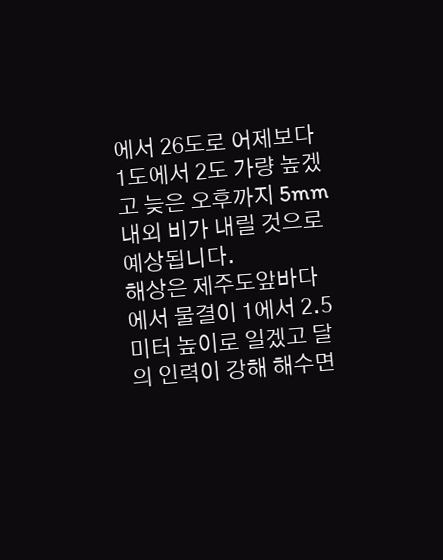에서 26도로 어제보다 1도에서 2도 가량 높겠고 늦은 오후까지 5mm 내외 비가 내릴 것으로 예상됩니다.
해상은 제주도앞바다에서 물결이 1에서 2.5미터 높이로 일겠고 달의 인력이 강해 해수면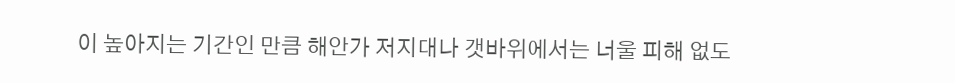이 높아지는 기간인 만큼 해안가 저지대나 갯바위에서는 너울 피해 없도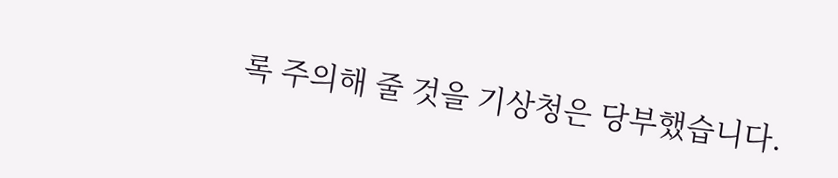록 주의해 줄 것을 기상청은 당부했습니다.